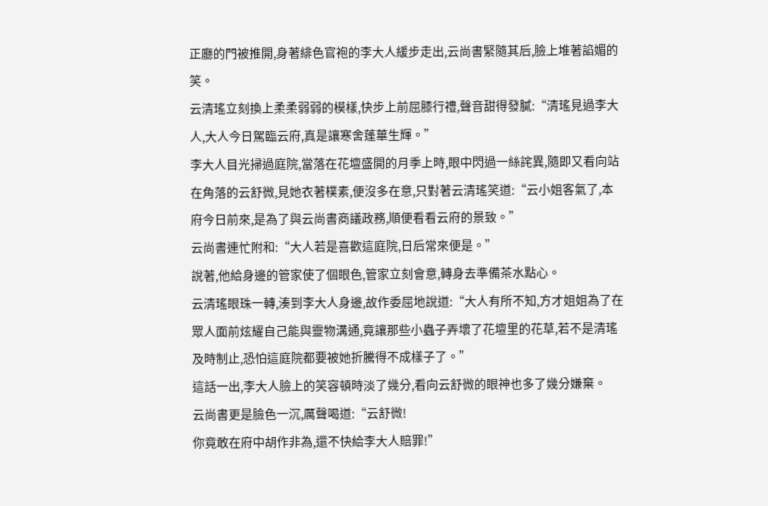正廳的門被推開,身著緋色官袍的李大人緩步走出,云尚書緊隨其后,臉上堆著諂媚的笑。
云清瑤立刻換上柔柔弱弱的模樣,快步上前屈膝行禮,聲音甜得發膩:“清瑤見過李大人,大人今日駕臨云府,真是讓寒舍蓬蓽生輝。”
李大人目光掃過庭院,當落在花壇盛開的月季上時,眼中閃過一絲詫異,隨即又看向站在角落的云舒微,見她衣著樸素,便沒多在意,只對著云清瑤笑道:“云小姐客氣了,本府今日前來,是為了與云尚書商議政務,順便看看云府的景致。”
云尚書連忙附和:“大人若是喜歡這庭院,日后常來便是。”
說著,他給身邊的管家使了個眼色,管家立刻會意,轉身去準備茶水點心。
云清瑤眼珠一轉,湊到李大人身邊,故作委屈地說道:“大人有所不知,方才姐姐為了在眾人面前炫耀自己能與靈物溝通,竟讓那些小蟲子弄壞了花壇里的花草,若不是清瑤及時制止,恐怕這庭院都要被她折騰得不成樣子了。”
這話一出,李大人臉上的笑容頓時淡了幾分,看向云舒微的眼神也多了幾分嫌棄。
云尚書更是臉色一沉,厲聲喝道:“云舒微!
你竟敢在府中胡作非為,還不快給李大人賠罪!”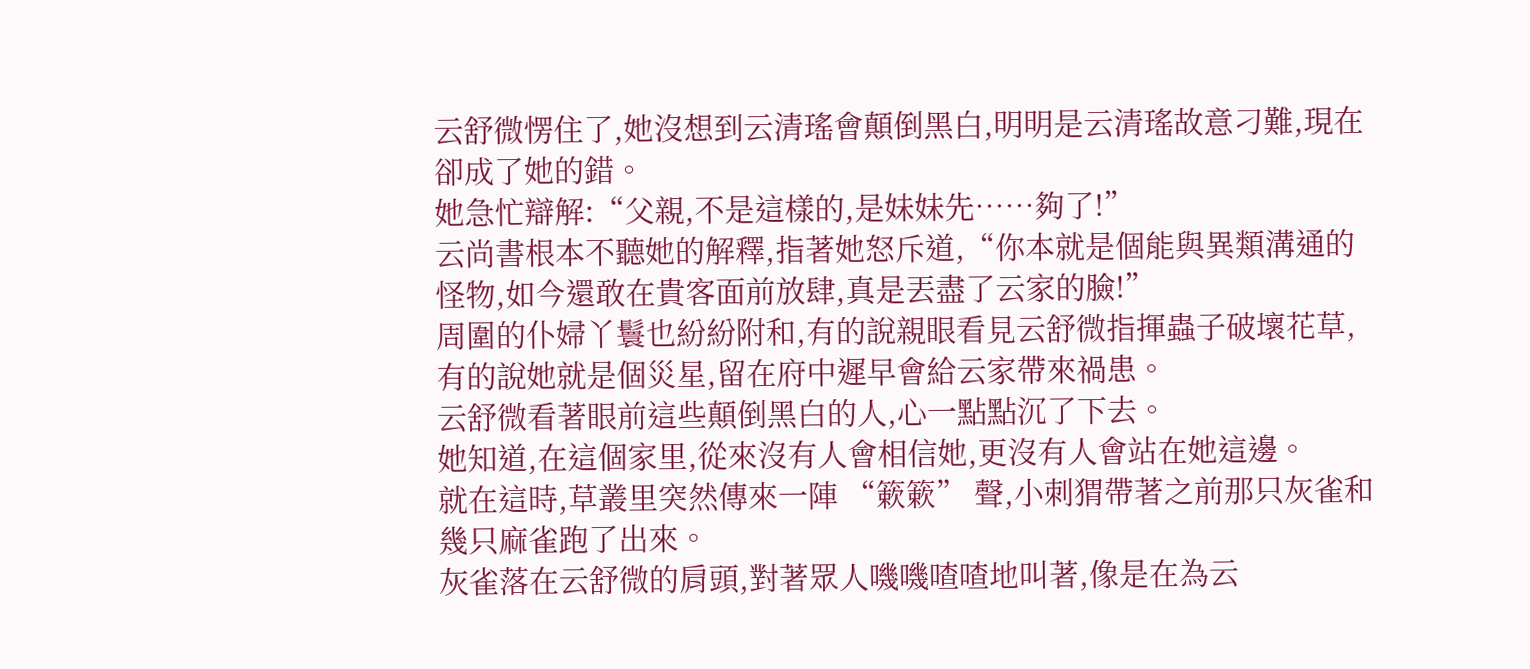云舒微愣住了,她沒想到云清瑤會顛倒黑白,明明是云清瑤故意刁難,現在卻成了她的錯。
她急忙辯解:“父親,不是這樣的,是妹妹先……夠了!”
云尚書根本不聽她的解釋,指著她怒斥道,“你本就是個能與異類溝通的怪物,如今還敢在貴客面前放肆,真是丟盡了云家的臉!”
周圍的仆婦丫鬟也紛紛附和,有的說親眼看見云舒微指揮蟲子破壞花草,有的說她就是個災星,留在府中遲早會給云家帶來禍患。
云舒微看著眼前這些顛倒黑白的人,心一點點沉了下去。
她知道,在這個家里,從來沒有人會相信她,更沒有人會站在她這邊。
就在這時,草叢里突然傳來一陣 “簌簌” 聲,小刺猬帶著之前那只灰雀和幾只麻雀跑了出來。
灰雀落在云舒微的肩頭,對著眾人嘰嘰喳喳地叫著,像是在為云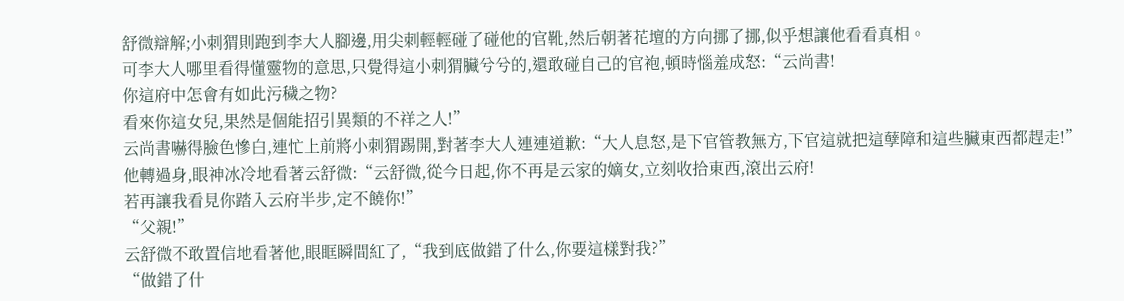舒微辯解;小刺猬則跑到李大人腳邊,用尖刺輕輕碰了碰他的官靴,然后朝著花壇的方向挪了挪,似乎想讓他看看真相。
可李大人哪里看得懂靈物的意思,只覺得這小刺猬臟兮兮的,還敢碰自己的官袍,頓時惱羞成怒:“云尚書!
你這府中怎會有如此污穢之物?
看來你這女兒,果然是個能招引異類的不祥之人!”
云尚書嚇得臉色慘白,連忙上前將小刺猬踢開,對著李大人連連道歉:“大人息怒,是下官管教無方,下官這就把這孽障和這些臟東西都趕走!”
他轉過身,眼神冰冷地看著云舒微:“云舒微,從今日起,你不再是云家的嫡女,立刻收拾東西,滾出云府!
若再讓我看見你踏入云府半步,定不饒你!”
“父親!”
云舒微不敢置信地看著他,眼眶瞬間紅了,“我到底做錯了什么,你要這樣對我?”
“做錯了什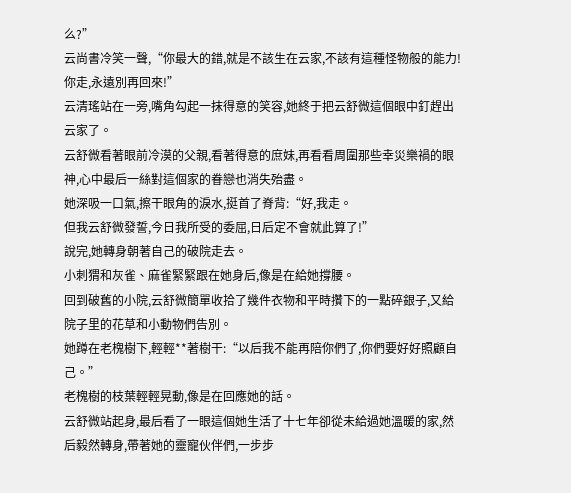么?”
云尚書冷笑一聲,“你最大的錯,就是不該生在云家,不該有這種怪物般的能力!
你走,永遠別再回來!”
云清瑤站在一旁,嘴角勾起一抹得意的笑容,她終于把云舒微這個眼中釘趕出云家了。
云舒微看著眼前冷漠的父親,看著得意的庶妹,再看看周圍那些幸災樂禍的眼神,心中最后一絲對這個家的眷戀也消失殆盡。
她深吸一口氣,擦干眼角的淚水,挺首了脊背:“好,我走。
但我云舒微發誓,今日我所受的委屈,日后定不會就此算了!”
說完,她轉身朝著自己的破院走去。
小刺猬和灰雀、麻雀緊緊跟在她身后,像是在給她撐腰。
回到破舊的小院,云舒微簡單收拾了幾件衣物和平時攢下的一點碎銀子,又給院子里的花草和小動物們告別。
她蹲在老槐樹下,輕輕**著樹干:“以后我不能再陪你們了,你們要好好照顧自己。”
老槐樹的枝葉輕輕晃動,像是在回應她的話。
云舒微站起身,最后看了一眼這個她生活了十七年卻從未給過她溫暖的家,然后毅然轉身,帶著她的靈寵伙伴們,一步步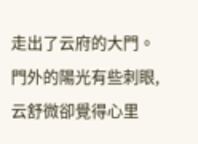走出了云府的大門。
門外的陽光有些刺眼,云舒微卻覺得心里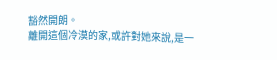豁然開朗。
離開這個冷漠的家,或許對她來說,是一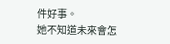件好事。
她不知道未來會怎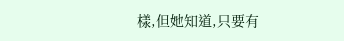樣,但她知道,只要有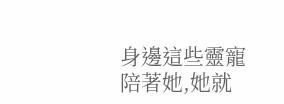身邊這些靈寵陪著她,她就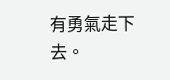有勇氣走下去。